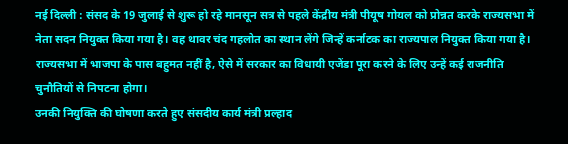नई दिल्ली : संसद के 19 जुलाई से शुरू हो रहे मानसून सत्र से पहले केंद्रीय मंत्री पीयूष गोयल को प्रोन्नत करके राज्यसभा में नेता सदन नियुक्त किया गया है। वह थावर चंद गहलोत का स्थान लेंगे जिन्हें कर्नाटक का राज्यपाल नियुक्त किया गया है।
राज्यसभा में भाजपा के पास बहुमत नहीं है, ऐसे में सरकार का विधायी एजेंडा पूरा करने के लिए उन्हें कई राजनीति चुनौतियों से निपटना होगा।
उनकी नियुक्ति की घोषणा करते हुए संसदीय कार्य मंत्री प्रल्हाद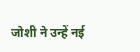जोशी ने उन्हें नई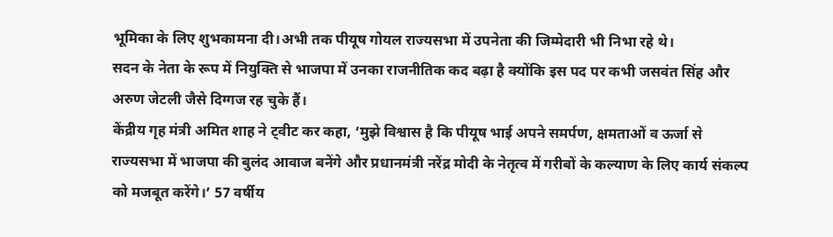भूमिका के लिए शुभकामना दी।अभी तक पीयूष गोयल राज्यसभा में उपनेता की जिम्मेदारी भी निभा रहे थे।
सदन के नेता के रूप में नियुक्ति से भाजपा में उनका राजनीतिक कद बढ़ा है क्योंकि इस पद पर कभी जसवंत सिंह और अरुण जेटली जैसे दिग्गज रह चुके हैं।
केंद्रीय गृह मंत्री अमित शाह ने ट्वीट कर कहा, ‘मुझे विश्वास है कि पीयूष भाई अपने समर्पण, क्षमताओं व ऊर्जा से राज्यसभा में भाजपा की बुलंद आवाज बनेंगे और प्रधानमंत्री नरेंद्र मोदी के नेतृत्व में गरीबों के कल्याण के लिए कार्य संकल्प को मजबूत करेंगे।’ 57 वर्षीय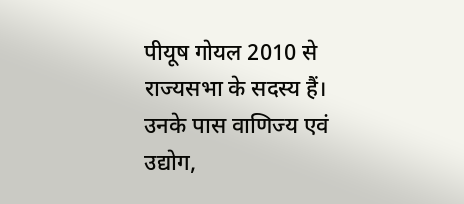पीयूष गोयल 2010 से राज्यसभा के सदस्य हैं।
उनके पास वाणिज्य एवं उद्योग,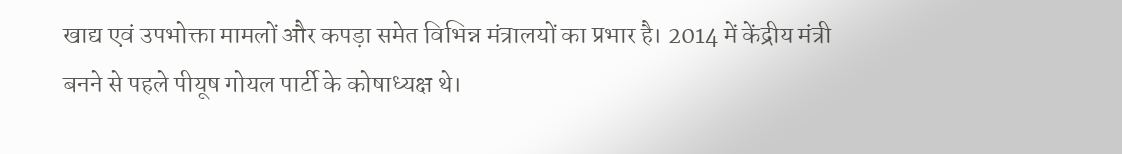खाद्य एवं उपभोक्ता मामलों और कपड़ा समेत विभिन्न मंत्रालयों का प्रभार है। 2014 में केंद्रीय मंत्री बनने से पहले पीयूष गोयल पार्टी के कोषाध्यक्ष थे।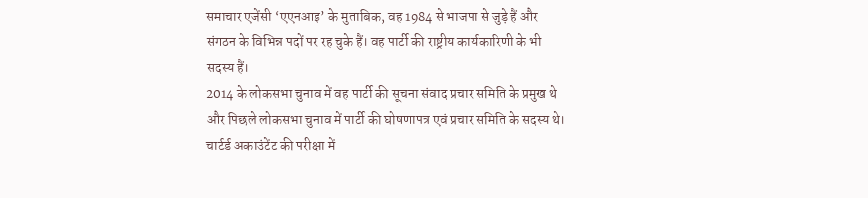समाचार एजेंसी ‘एएनआइ’ के मुताबिक, वह 1984 से भाजपा से जुड़े हैं और संगठन के विभिन्न पदों पर रह चुके हैं। वह पार्टी की राष्ट्रीय कार्यकारिणी के भी सदस्य हैं।
2014 के लोकसभा चुनाव में वह पार्टी की सूचना संवाद प्रचार समिति के प्रमुख थे और पिछले लोकसभा चुनाव में पार्टी की घोषणापत्र एवं प्रचार समिति के सदस्य थे।
चार्टर्ड अकाउंटेंट की परीक्षा में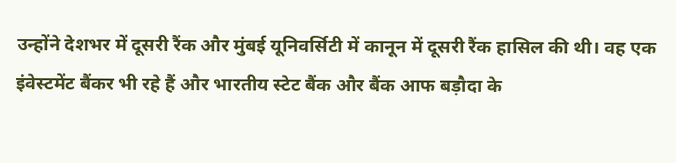उन्होंने देशभर में दूसरी रैंक और मुंबई यूनिवर्सिटी में कानून में दूसरी रैंक हासिल की थी। वह एक इंवेस्टमेंट बैंकर भी रहे हैं और भारतीय स्टेट बैंक और बैंक आफ बड़ौदा के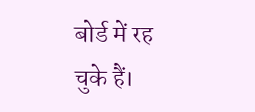बोर्ड में रह चुके हैं।